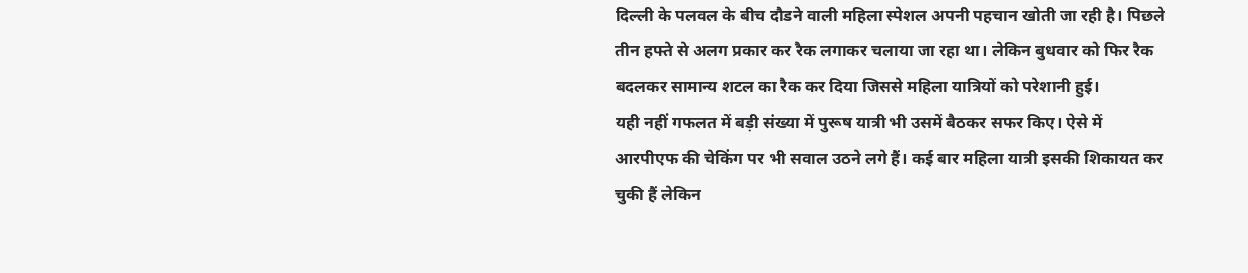दिल्ली के पलवल के बीच दौडने वाली महिला स्पेशल अपनी पहचान खोती जा रही है। पिछले तीन हफ्ते से अलग प्रकार कर रैक लगाकर चलाया जा रहा था। लेकिन बुधवार को फिर रैक बदलकर सामान्य शटल का रैक कर दिया जिससे महिला यात्रियों को परेशानी हुई।
यही नहीं गफलत में बड़ी संख्या में पुरूष यात्री भी उसमें बैठकर सफर किए। ऐसे में आरपीएफ की चेकिंग पर भी सवाल उठने लगे हैं। कई बार महिला यात्री इसकी शिकायत कर चुकी हैं लेकिन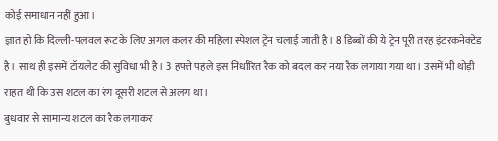कोई समाधान नहीं हुआ।
ज्ञात हो कि दिल्ली-पलवल रूट के लिए अगल कलर की महिला स्पेशल ट्रेन चलाई जाती है। 8 डिब्बों की ये ट्रेन पूरी तरह इंटरकनेक्टेड है। साथ ही इसमें टॉयलेट की सुविधा भी है। 3 हफ्ते पहले इस निर्धारित रैक को बदल कर नया रैक लगाया गया था। उसमें भी थोड़ी राहत थी कि उस शटल का रंग दूसरी शटल से अलग था।
बुधवार से सामान्य शटल का रैक लगाकर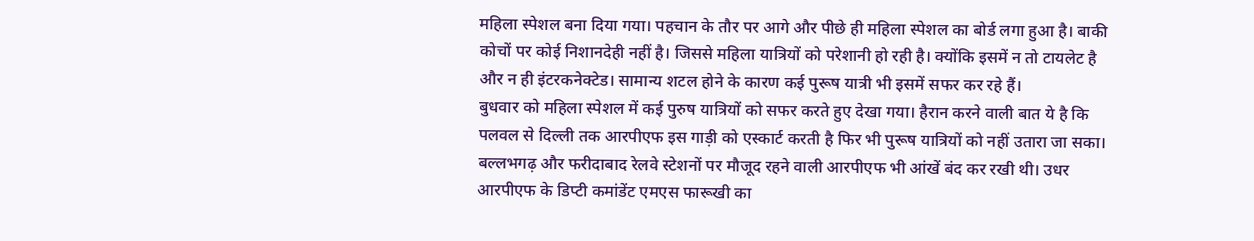महिला स्पेशल बना दिया गया। पहचान के तौर पर आगे और पीछे ही महिला स्पेशल का बोर्ड लगा हुआ है। बाकी कोचों पर कोई निशानदेही नहीं है। जिससे महिला यात्रियों को परेशानी हो रही है। क्योंकि इसमें न तो टायलेट है और न ही इंटरकनेक्टेड। सामान्य शटल होने के कारण कई पुरूष यात्री भी इसमें सफर कर रहे हैं।
बुधवार को महिला स्पेशल में कई पुरुष यात्रियों को सफर करते हुए देखा गया। हैरान करने वाली बात ये है कि पलवल से दिल्ली तक आरपीएफ इस गाड़ी को एस्कार्ट करती है फिर भी पुरूष यात्रियों को नहीं उतारा जा सका।
बल्लभगढ़ और फरीदाबाद रेलवे स्टेशनों पर मौजूद रहने वाली आरपीएफ भी आंखें बंद कर रखी थी। उधर आरपीएफ के डिप्टी कमांडेंट एमएस फारूखी का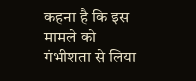कहना है कि इस मामले को गंभीशता से लिया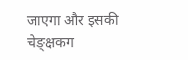जाएगा और इसकी चेङ्क्षकग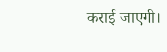कराई जाएगी।